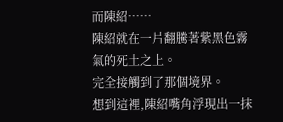而陳紹……
陳紹就在一片翻騰著紫黑色霧氣的死土之上。
完全接觸到了那個境界。
想到這裡,陳紹嘴角浮現出一抹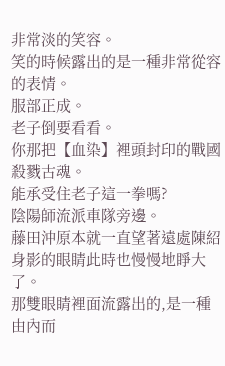非常淡的笑容。
笑的時候露出的是一種非常從容的表情。
服部正成。
老子倒要看看。
你那把【血染】裡頭封印的戰國殺戮古魂。
能承受住老子這一拳嗎?
陰陽師流派車隊旁邊。
藤田沖原本就一直望著遠處陳紹身影的眼睛此時也慢慢地睜大了。
那雙眼睛裡面流露出的,是一種由內而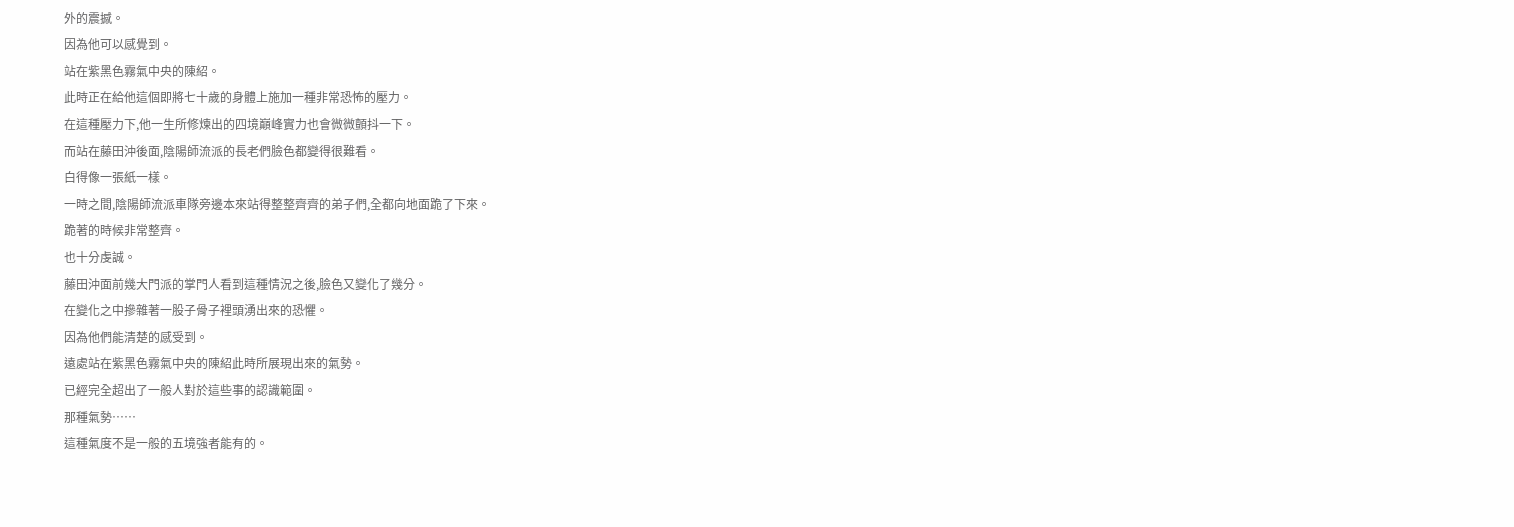外的震撼。
因為他可以感覺到。
站在紫黑色霧氣中央的陳紹。
此時正在給他這個即將七十歲的身體上施加一種非常恐怖的壓力。
在這種壓力下,他一生所修煉出的四境巔峰實力也會微微顫抖一下。
而站在藤田沖後面,陰陽師流派的長老們臉色都變得很難看。
白得像一張紙一樣。
一時之間,陰陽師流派車隊旁邊本來站得整整齊齊的弟子們,全都向地面跪了下來。
跪著的時候非常整齊。
也十分虔誠。
藤田沖面前幾大門派的掌門人看到這種情況之後,臉色又變化了幾分。
在變化之中摻雜著一股子骨子裡頭湧出來的恐懼。
因為他們能清楚的感受到。
遠處站在紫黑色霧氣中央的陳紹此時所展現出來的氣勢。
已經完全超出了一般人對於這些事的認識範圍。
那種氣勢……
這種氣度不是一般的五境強者能有的。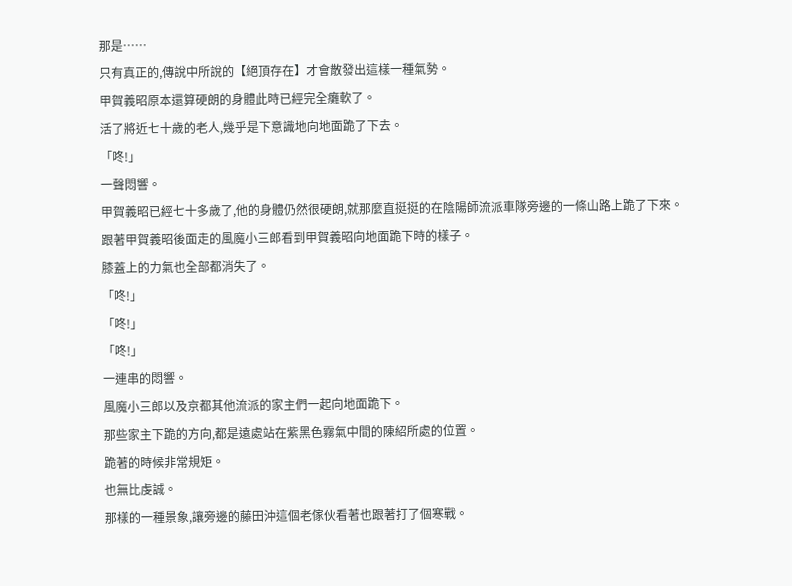那是……
只有真正的,傳說中所說的【絕頂存在】才會散發出這樣一種氣勢。
甲賀義昭原本還算硬朗的身體此時已經完全癱軟了。
活了將近七十歲的老人,幾乎是下意識地向地面跪了下去。
「咚!」
一聲悶響。
甲賀義昭已經七十多歲了,他的身體仍然很硬朗,就那麼直挺挺的在陰陽師流派車隊旁邊的一條山路上跪了下來。
跟著甲賀義昭後面走的風魔小三郎看到甲賀義昭向地面跪下時的樣子。
膝蓋上的力氣也全部都消失了。
「咚!」
「咚!」
「咚!」
一連串的悶響。
風魔小三郎以及京都其他流派的家主們一起向地面跪下。
那些家主下跪的方向,都是遠處站在紫黑色霧氣中間的陳紹所處的位置。
跪著的時候非常規矩。
也無比虔誠。
那樣的一種景象,讓旁邊的藤田沖這個老傢伙看著也跟著打了個寒戰。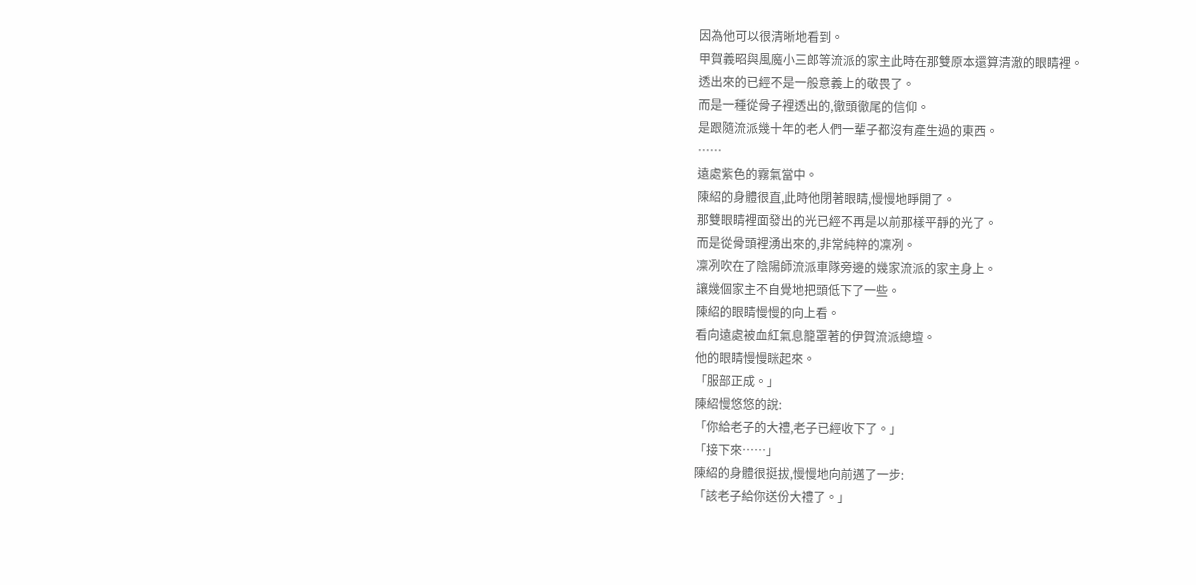因為他可以很清晰地看到。
甲賀義昭與風魔小三郎等流派的家主此時在那雙原本還算清澈的眼睛裡。
透出來的已經不是一般意義上的敬畏了。
而是一種從骨子裡透出的,徹頭徹尾的信仰。
是跟隨流派幾十年的老人們一輩子都沒有產生過的東西。
……
遠處紫色的霧氣當中。
陳紹的身體很直,此時他閉著眼睛,慢慢地睜開了。
那雙眼睛裡面發出的光已經不再是以前那樣平靜的光了。
而是從骨頭裡湧出來的,非常純粹的凜冽。
凜冽吹在了陰陽師流派車隊旁邊的幾家流派的家主身上。
讓幾個家主不自覺地把頭低下了一些。
陳紹的眼睛慢慢的向上看。
看向遠處被血紅氣息籠罩著的伊賀流派總壇。
他的眼睛慢慢眯起來。
「服部正成。」
陳紹慢悠悠的說:
「你給老子的大禮,老子已經收下了。」
「接下來……」
陳紹的身體很挺拔,慢慢地向前邁了一步:
「該老子給你送份大禮了。」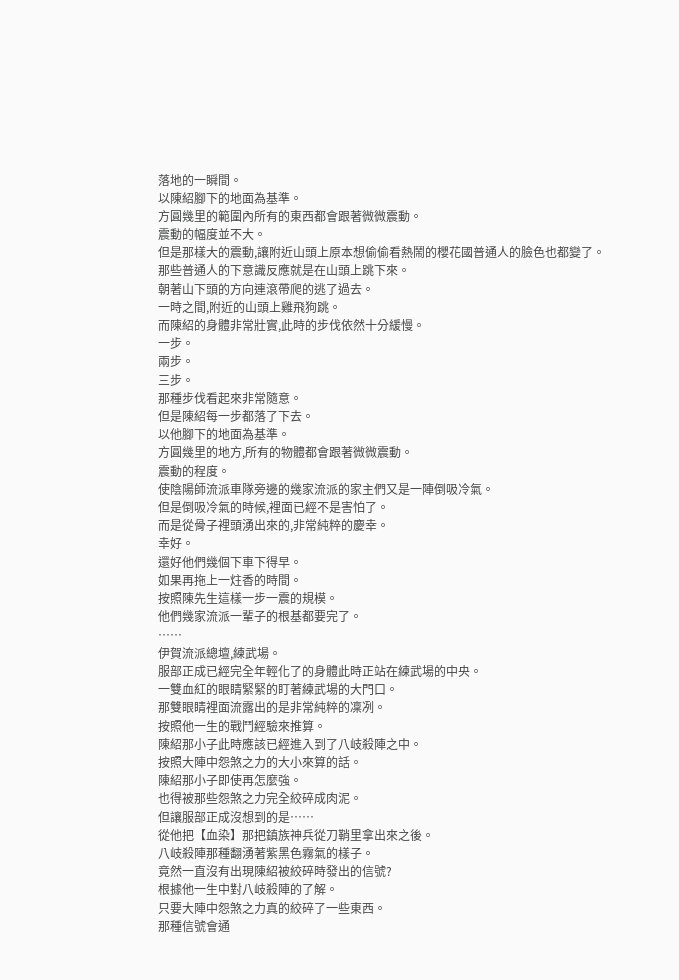落地的一瞬間。
以陳紹腳下的地面為基準。
方圓幾里的範圍內所有的東西都會跟著微微震動。
震動的幅度並不大。
但是那樣大的震動,讓附近山頭上原本想偷偷看熱鬧的櫻花國普通人的臉色也都變了。
那些普通人的下意識反應就是在山頭上跳下來。
朝著山下頭的方向連滾帶爬的逃了過去。
一時之間,附近的山頭上雞飛狗跳。
而陳紹的身體非常壯實,此時的步伐依然十分緩慢。
一步。
兩步。
三步。
那種步伐看起來非常隨意。
但是陳紹每一步都落了下去。
以他腳下的地面為基準。
方圓幾里的地方,所有的物體都會跟著微微震動。
震動的程度。
使陰陽師流派車隊旁邊的幾家流派的家主們又是一陣倒吸冷氣。
但是倒吸冷氣的時候,裡面已經不是害怕了。
而是從骨子裡頭湧出來的,非常純粹的慶幸。
幸好。
還好他們幾個下車下得早。
如果再拖上一炷香的時間。
按照陳先生這樣一步一震的規模。
他們幾家流派一輩子的根基都要完了。
……
伊賀流派總壇,練武場。
服部正成已經完全年輕化了的身體此時正站在練武場的中央。
一雙血紅的眼睛緊緊的盯著練武場的大門口。
那雙眼睛裡面流露出的是非常純粹的凜冽。
按照他一生的戰鬥經驗來推算。
陳紹那小子此時應該已經進入到了八岐殺陣之中。
按照大陣中怨煞之力的大小來算的話。
陳紹那小子即使再怎麼強。
也得被那些怨煞之力完全絞碎成肉泥。
但讓服部正成沒想到的是……
從他把【血染】那把鎮族神兵從刀鞘里拿出來之後。
八岐殺陣那種翻湧著紫黑色霧氣的樣子。
竟然一直沒有出現陳紹被絞碎時發出的信號?
根據他一生中對八岐殺陣的了解。
只要大陣中怨煞之力真的絞碎了一些東西。
那種信號會通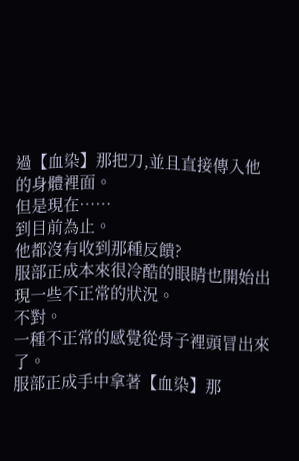過【血染】那把刀,並且直接傳入他的身體裡面。
但是現在……
到目前為止。
他都沒有收到那種反饋?
服部正成本來很冷酷的眼睛也開始出現一些不正常的狀況。
不對。
一種不正常的感覺從骨子裡頭冒出來了。
服部正成手中拿著【血染】那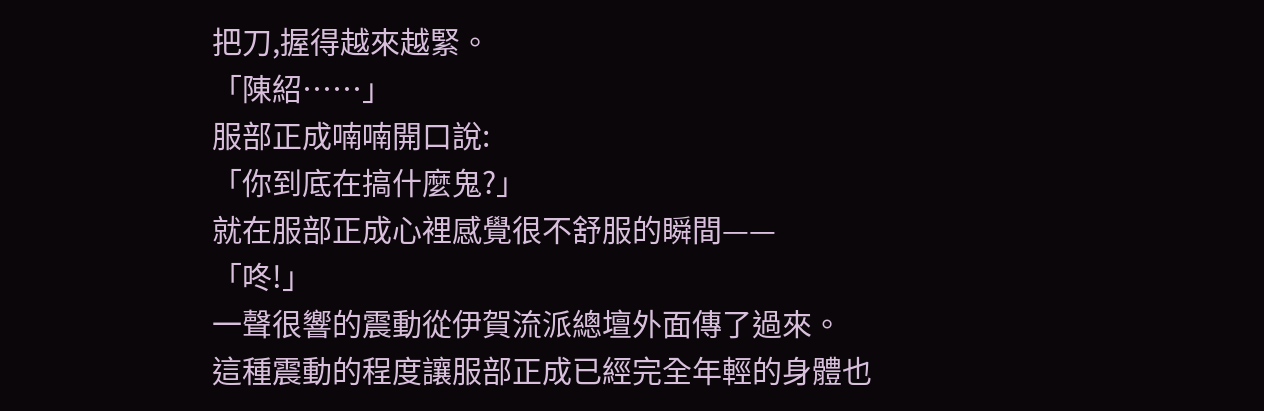把刀,握得越來越緊。
「陳紹……」
服部正成喃喃開口說:
「你到底在搞什麼鬼?」
就在服部正成心裡感覺很不舒服的瞬間——
「咚!」
一聲很響的震動從伊賀流派總壇外面傳了過來。
這種震動的程度讓服部正成已經完全年輕的身體也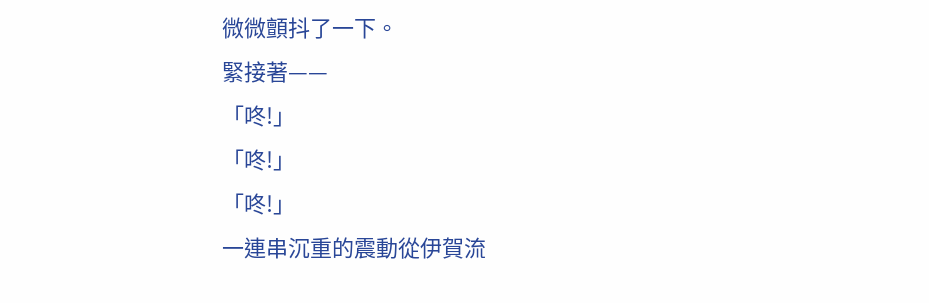微微顫抖了一下。
緊接著——
「咚!」
「咚!」
「咚!」
一連串沉重的震動從伊賀流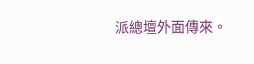派總壇外面傳來。